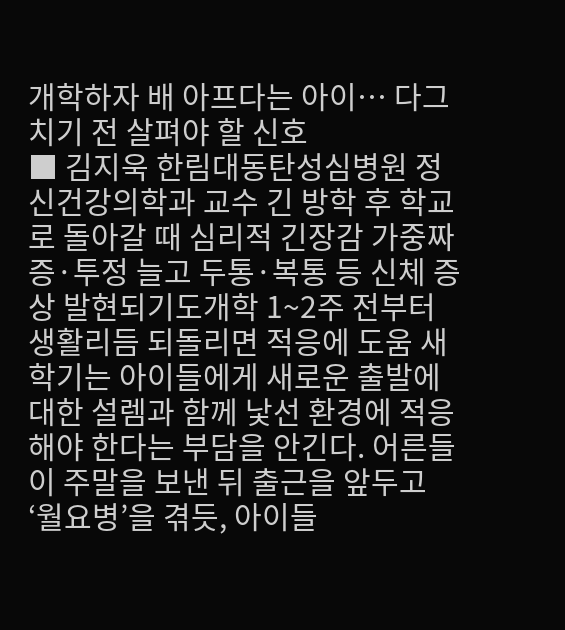개학하자 배 아프다는 아이… 다그치기 전 살펴야 할 신호
■ 김지욱 한림대동탄성심병원 정신건강의학과 교수 긴 방학 후 학교로 돌아갈 때 심리적 긴장감 가중짜증·투정 늘고 두통·복통 등 신체 증상 발현되기도개학 1~2주 전부터 생활리듬 되돌리면 적응에 도움 새 학기는 아이들에게 새로운 출발에 대한 설렘과 함께 낯선 환경에 적응해야 한다는 부담을 안긴다. 어른들이 주말을 보낸 뒤 출근을 앞두고 ‘월요병’을 겪듯, 아이들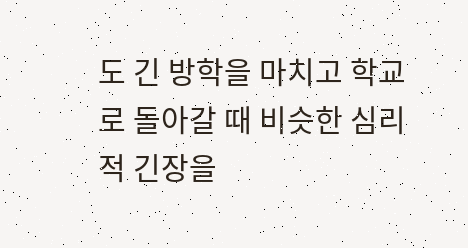도 긴 방학을 마치고 학교로 돌아갈 때 비슷한 심리적 긴장을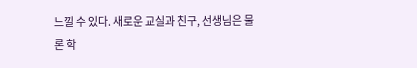느낄 수 있다. 새로운 교실과 친구, 선생님은 물론 학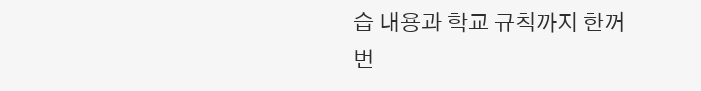습 내용과 학교 규칙까지 한꺼번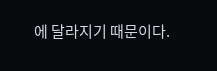에 달라지기 때문이다.